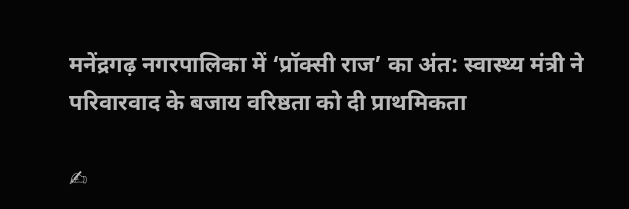मनेंद्रगढ़ नगरपालिका में ‘प्रॉक्सी राज’ का अंत: स्वास्थ्य मंत्री ने परिवारवाद के बजाय वरिष्ठता को दी प्राथमिकता

✍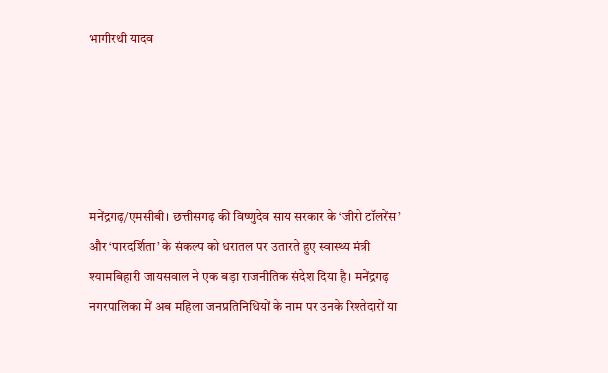भागीरथी यादव





मनेंद्रगढ़/एमसीबी। छत्तीसगढ़ की विष्णुदेव साय सरकार के ‘जीरो टॉलरेंस’ और ‘पारदर्शिता’ के संकल्प को धरातल पर उतारते हुए स्वास्थ्य मंत्री श्यामबिहारी जायसवाल ने एक बड़ा राजनीतिक संदेश दिया है। मनेंद्रगढ़ नगरपालिका में अब महिला जनप्रतिनिधियों के नाम पर उनके रिश्तेदारों या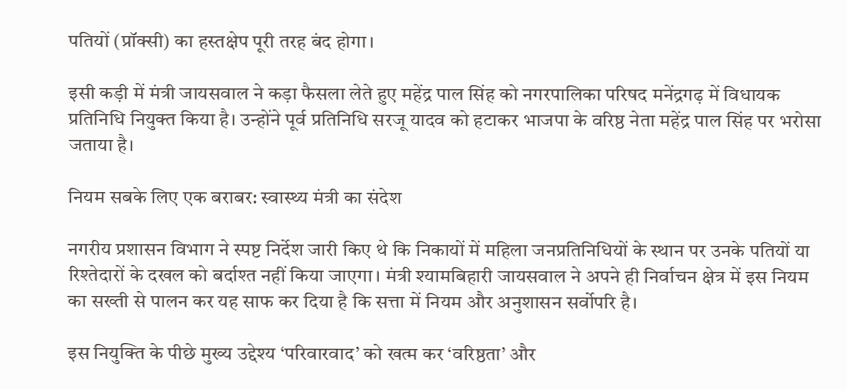पतियों (प्रॉक्सी) का हस्तक्षेप पूरी तरह बंद होगा।

इसी कड़ी में मंत्री जायसवाल ने कड़ा फैसला लेते हुए महेंद्र पाल सिंह को नगरपालिका परिषद मनेंद्रगढ़ में विधायक प्रतिनिधि नियुक्त किया है। उन्होंने पूर्व प्रतिनिधि सरजू यादव को हटाकर भाजपा के वरिष्ठ नेता महेंद्र पाल सिंह पर भरोसा जताया है।

नियम सबके लिए एक बराबर: स्वास्थ्य मंत्री का संदेश

नगरीय प्रशासन विभाग ने स्पष्ट निर्देश जारी किए थे कि निकायों में महिला जनप्रतिनिधियों के स्थान पर उनके पतियों या रिश्तेदारों के दखल को बर्दाश्त नहीं किया जाएगा। मंत्री श्यामबिहारी जायसवाल ने अपने ही निर्वाचन क्षेत्र में इस नियम का सख्ती से पालन कर यह साफ कर दिया है कि सत्ता में नियम और अनुशासन सर्वोपरि है।

इस नियुक्ति के पीछे मुख्य उद्देश्य ‘परिवारवाद’ को खत्म कर ‘वरिष्ठता’ और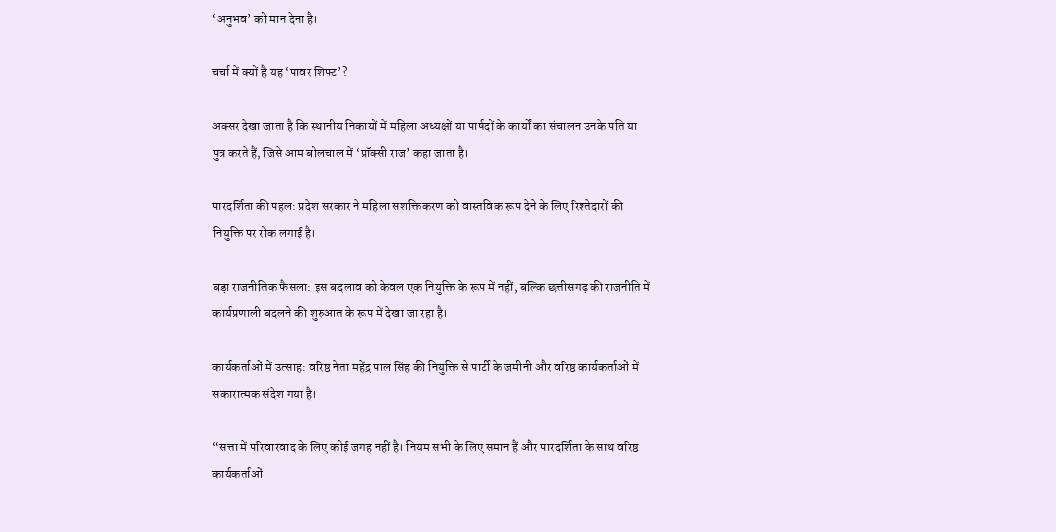‘अनुभव’ को मान देना है।

चर्चा में क्यों है यह ‘पावर शिफ्ट’?

अक्सर देखा जाता है कि स्थानीय निकायों में महिला अध्यक्षों या पार्षदों के कार्यों का संचालन उनके पति या पुत्र करते हैं, जिसे आम बोलचाल में ‘प्रॉक्सी राज’ कहा जाता है।

पारदर्शिता की पहल: प्रदेश सरकार ने महिला सशक्तिकरण को वास्तविक रूप देने के लिए रिश्तेदारों की नियुक्ति पर रोक लगाई है।

बड़ा राजनीतिक फैसला: इस बदलाव को केवल एक नियुक्ति के रूप में नहीं, बल्कि छत्तीसगढ़ की राजनीति में कार्यप्रणाली बदलने की शुरुआत के रूप में देखा जा रहा है।

कार्यकर्ताओं में उत्साह: वरिष्ठ नेता महेंद्र पाल सिंह की नियुक्ति से पार्टी के जमीनी और वरिष्ठ कार्यकर्ताओं में सकारात्मक संदेश गया है।

“सत्ता में परिवारवाद के लिए कोई जगह नहीं है। नियम सभी के लिए समान हैं और पारदर्शिता के साथ वरिष्ठ कार्यकर्ताओं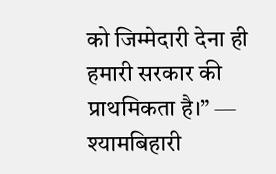को जिम्मेदारी देना ही हमारी सरकार की प्राथमिकता है।” — श्यामबिहारी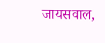जायसवाल,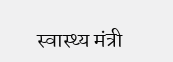स्वास्थ्य मंत्री